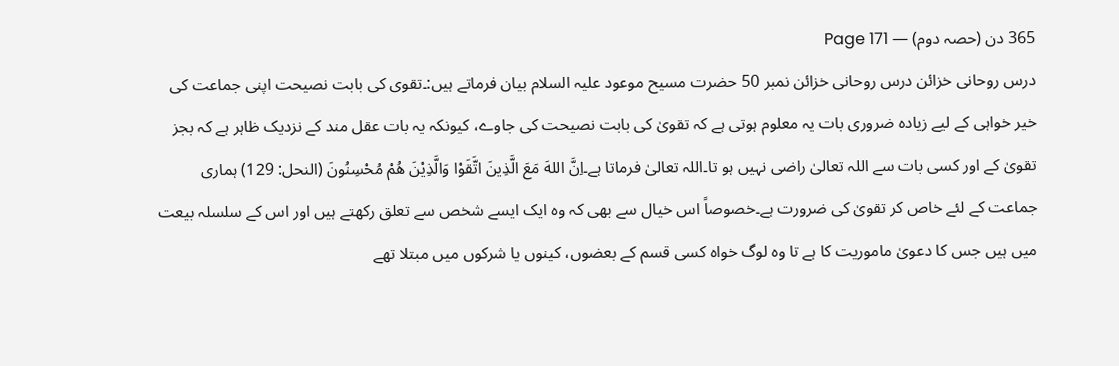365 دن (حصہ دوم) — Page 171
درس روحانی خزائن درس روحانی خزائن نمبر 50 حضرت مسیح موعود علیہ السلام بیان فرماتے ہیں:۔تقوی کی بابت نصیحت اپنی جماعت کی خیر خواہی کے لیے زیادہ ضروری بات یہ معلوم ہوتی ہے کہ تقویٰ کی بابت نصیحت کی جاوے، کیونکہ یہ بات عقل مند کے نزدیک ظاہر ہے کہ بجز تقویٰ کے اور کسی بات سے اللہ تعالیٰ راضی نہیں ہو تا۔اللہ تعالیٰ فرماتا ہے۔اِنَّ اللهَ مَعَ الَّذِينَ اتَّقَوْا وَالَّذِيْنَ هُمْ مُحْسِنُونَ (النحل: 129) ہماری جماعت کے لئے خاص کر تقویٰ کی ضرورت ہے۔خصوصاً اس خیال سے بھی کہ وہ ایک ایسے شخص سے تعلق رکھتے ہیں اور اس کے سلسلہ بیعت میں ہیں جس کا دعویٰ ماموریت کا ہے تا وہ لوگ خواہ کسی قسم کے بعضوں، کینوں یا شرکوں میں مبتلا تھے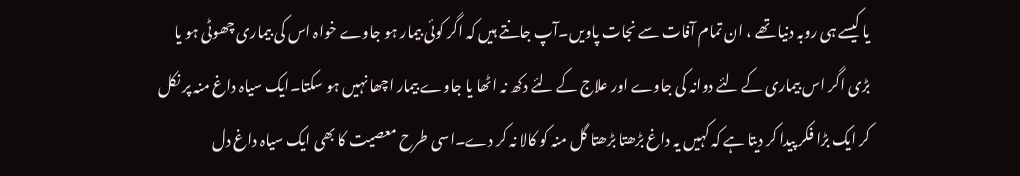یا کیسے ہی روبہ دنیا تھے ، ان تمام آفات سے نجات پاویں۔آپ جانتے ہیں کہ اگر کوئی بیمار ہو جاوے خواہ اس کی بیماری چھوٹی ہو یا بڑی اگر اس بیماری کے لئے دوانہ کی جاوے اور علاج کے لئے دکھ نہ اٹھا یا جاوے بیمار اچھا نہیں ہو سکتا۔ایک سیاہ داغ منہ پر نکل کر ایک بڑا فکر پیدا کر دیتا ہے کہ کہیں یہ داغ بڑھتا بڑھتا گل منہ کو کالا نہ کر دے۔اسی طرح معصیت کا بھی ایک سیاہ داغ دل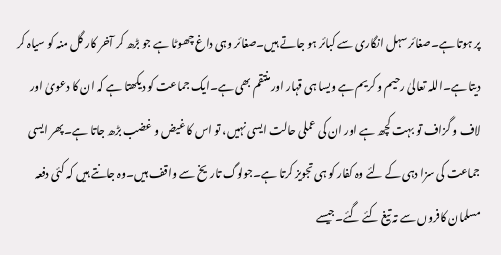پر ہوتا ہے۔صغائر سہل انگاری سے کبائر ہو جاتے ہیں۔صغائر وہی داغ چھوٹا ہے جو بڑھ کر آخر کار گل منہ کو سیاہ کر دیتا ہے۔اللہ تعالیٰ رحیم و کریم ہے ویسا ہی قہار اور منتقم بھی ہے۔ایک جماعت کو دیکھتا ہے کہ ان کا دعویٰ اور لاف و گزاف تو بہت کچھ ہے اور ان کی عملی حالت ایسی نہیں، تو اس کا غیض و غضب بڑھ جاتا ہے۔پھر ایسی جماعت کی سزا دہی کے لئے وہ کفار کو ہی تجویز کرتا ہے۔جولوگ تاریخ سے واقف ہیں۔وہ جانتے ہیں کہ کئی دفعہ مسلمان کافروں سے تہ تیغ کئے گئے۔جیسے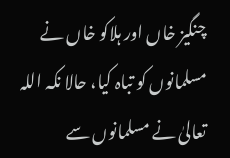چنگیز خاں اور ہلاکو خاں نے مسلمانوں کو تباہ کیا، حالا نکہ اللہ تعالیٰ نے مسلمانوں سے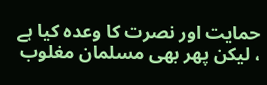حمایت اور نصرت کا وعدہ کیا ہے ، لیکن پھر بھی مسلمان مغلوب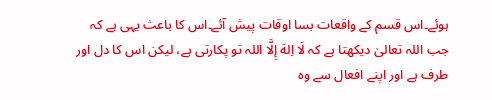ہوئے۔اس قسم کے واقعات بسا اوقات پیش آئے۔اس کا باعث یہی ہے کہ جب اللہ تعالیٰ دیکھتا ہے کہ لَا اِلهَ إِلَّا اللہ تو پکارتی ہے، لیکن اس کا دل اور طرف ہے اور اپنے افعال سے وہ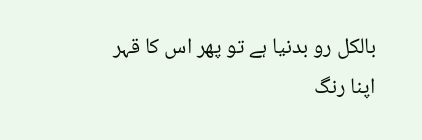بالکل رو بدنیا ہے تو پھر اس کا قہر اپنا رنگ